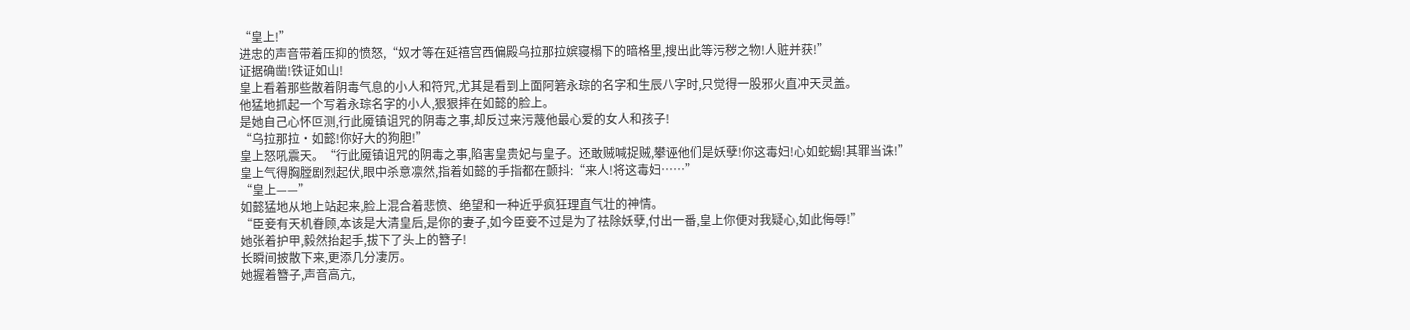“皇上!”
进忠的声音带着压抑的愤怒,“奴才等在延禧宫西偏殿乌拉那拉嫔寝榻下的暗格里,搜出此等污秽之物!人赃并获!”
证据确凿!铁证如山!
皇上看着那些散着阴毒气息的小人和符咒,尤其是看到上面阿箬永琮的名字和生辰八字时,只觉得一股邪火直冲天灵盖。
他猛地抓起一个写着永琮名字的小人,狠狠摔在如懿的脸上。
是她自己心怀叵测,行此魇镇诅咒的阴毒之事,却反过来污蔑他最心爱的女人和孩子!
“乌拉那拉·如懿!你好大的狗胆!”
皇上怒吼震天。“行此魇镇诅咒的阴毒之事,陷害皇贵妃与皇子。还敢贼喊捉贼,攀诬他们是妖孽!你这毒妇!心如蛇蝎!其罪当诛!”
皇上气得胸膛剧烈起伏,眼中杀意凛然,指着如懿的手指都在颤抖:“来人!将这毒妇……”
“皇上——”
如懿猛地从地上站起来,脸上混合着悲愤、绝望和一种近乎疯狂理直气壮的神情。
“臣妾有天机眷顾,本该是大清皇后,是你的妻子,如今臣妾不过是为了祛除妖孽,付出一番,皇上你便对我疑心,如此侮辱!”
她张着护甲,毅然抬起手,拔下了头上的簪子!
长瞬间披散下来,更添几分凄厉。
她握着簪子,声音高亢,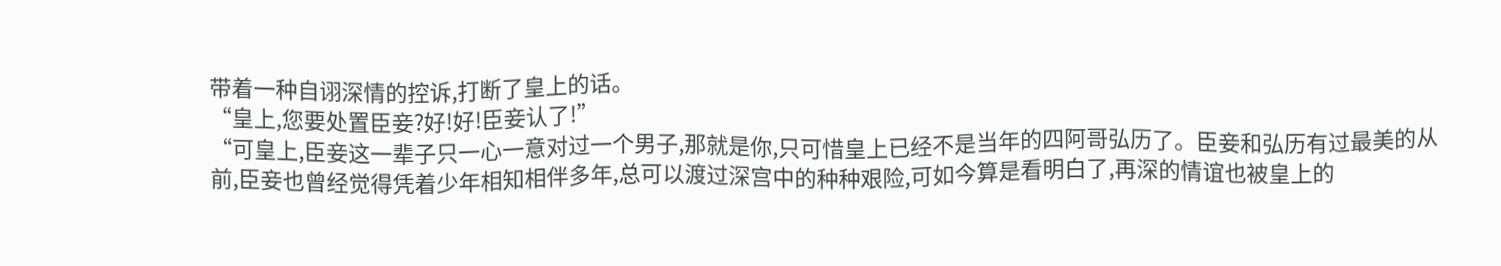带着一种自诩深情的控诉,打断了皇上的话。
“皇上,您要处置臣妾?好!好!臣妾认了!”
“可皇上,臣妾这一辈子只一心一意对过一个男子,那就是你,只可惜皇上已经不是当年的四阿哥弘历了。臣妾和弘历有过最美的从前,臣妾也曾经觉得凭着少年相知相伴多年,总可以渡过深宫中的种种艰险,可如今算是看明白了,再深的情谊也被皇上的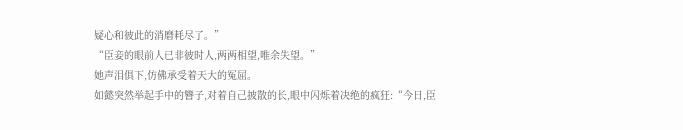疑心和彼此的消磨耗尽了。”
“臣妾的眼前人已非彼时人,两两相望,唯余失望。”
她声泪俱下,仿佛承受着天大的冤屈。
如懿突然举起手中的簪子,对着自己披散的长,眼中闪烁着决绝的疯狂:“今日,臣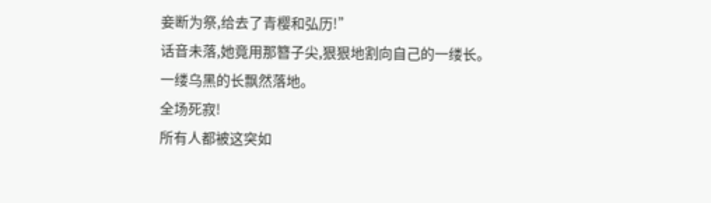妾断为祭,给去了青樱和弘历!”
话音未落,她竟用那簪子尖,狠狠地割向自己的一缕长。
一缕乌黑的长飘然落地。
全场死寂!
所有人都被这突如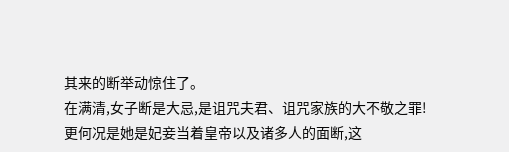其来的断举动惊住了。
在满清,女子断是大忌,是诅咒夫君、诅咒家族的大不敬之罪!
更何况是她是妃妾当着皇帝以及诸多人的面断,这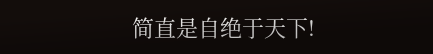简直是自绝于天下!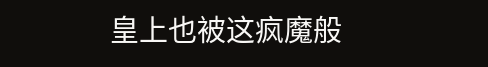皇上也被这疯魔般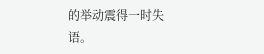的举动震得一时失语。